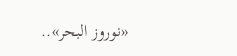«نوروز البحر»..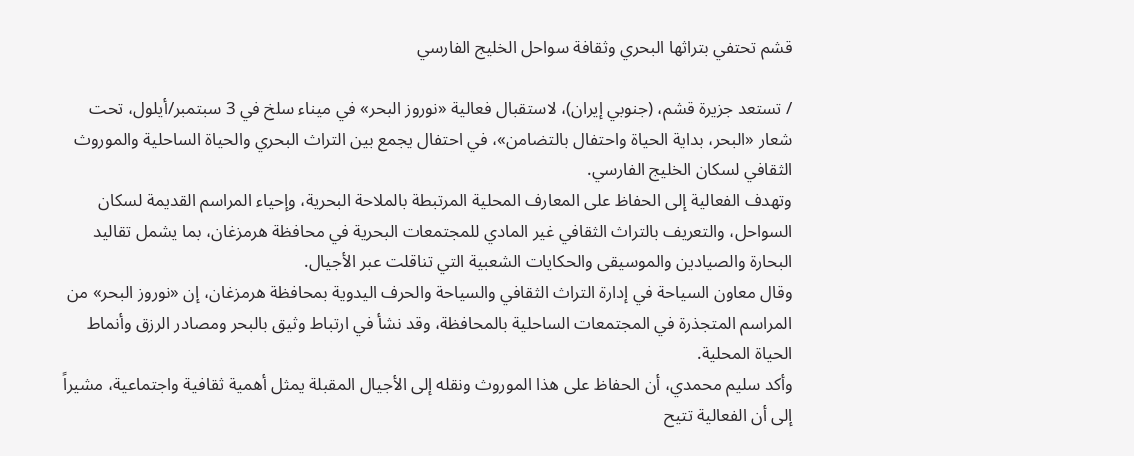قشم تحتفي بتراثها البحري وثقافة سواحل الخليج الفارسي

/ تستعد جزيرة قشم، (جنوبي إيران)، لاستقبال فعالية «نوروز البحر» في ميناء سلخ في 3 سبتمبر/أيلول، تحت شعار «البحر، بداية الحياة واحتفال بالتضامن»، في احتفال يجمع بين التراث البحري والحياة الساحلية والموروث الثقافي لسكان الخليج الفارسي.
وتهدف الفعالية إلى الحفاظ على المعارف المحلية المرتبطة بالملاحة البحرية، وإحياء المراسم القديمة لسكان السواحل، والتعريف بالتراث الثقافي غير المادي للمجتمعات البحرية في محافظة هرمزغان، بما يشمل تقاليد البحارة والصيادين والموسيقى والحكايات الشعبية التي تناقلت عبر الأجيال.
وقال معاون السياحة في إدارة التراث الثقافي والسياحة والحرف اليدوية بمحافظة هرمزغان، إن «نوروز البحر» من المراسم المتجذرة في المجتمعات الساحلية بالمحافظة، وقد نشأ في ارتباط وثيق بالبحر ومصادر الرزق وأنماط الحياة المحلية.
وأكد سليم محمدي، أن الحفاظ على هذا الموروث ونقله إلى الأجيال المقبلة يمثل أهمية ثقافية واجتماعية، مشيراً إلى أن الفعالية تتيح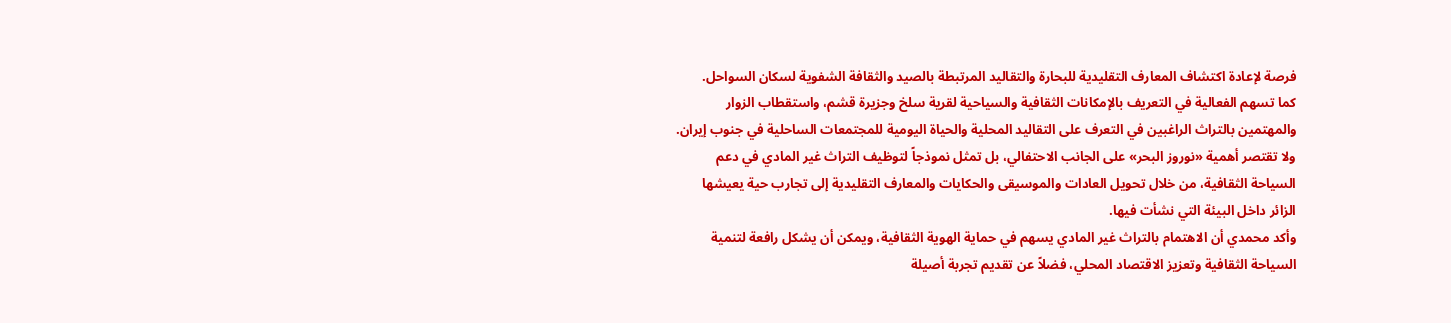فرصة لإعادة اكتشاف المعارف التقليدية للبحارة والتقاليد المرتبطة بالصيد والثقافة الشفوية لسكان السواحل.
كما تسهم الفعالية في التعريف بالإمكانات الثقافية والسياحية لقرية سلخ وجزيرة قشم، واستقطاب الزوار والمهتمين بالتراث الراغبين في التعرف على التقاليد المحلية والحياة اليومية للمجتمعات الساحلية في جنوب إيران.
ولا تقتصر أهمية «نوروز البحر» على الجانب الاحتفالي، بل تمثل نموذجاً لتوظيف التراث غير المادي في دعم السياحة الثقافية، من خلال تحويل العادات والموسيقى والحكايات والمعارف التقليدية إلى تجارب حية يعيشها الزائر داخل البيئة التي نشأت فيها.
وأكد محمدي أن الاهتمام بالتراث غير المادي يسهم في حماية الهوية الثقافية، ويمكن أن يشكل رافعة لتنمية السياحة الثقافية وتعزيز الاقتصاد المحلي، فضلاً عن تقديم تجربة أصيلة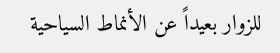للزوار بعيداً عن الأنماط السياحية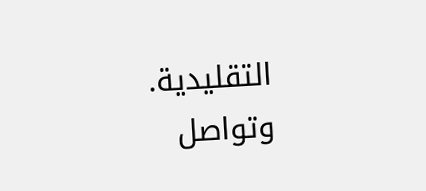التقليدية.
وتواصل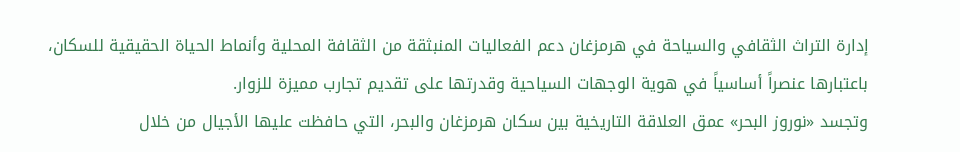إدارة التراث الثقافي والسياحة في هرمزغان دعم الفعاليات المنبثقة من الثقافة المحلية وأنماط الحياة الحقيقية للسكان، باعتبارها عنصراً أساسياً في هوية الوجهات السياحية وقدرتها على تقديم تجارب مميزة للزوار.
وتجسد «نوروز البحر» عمق العلاقة التاريخية بين سكان هرمزغان والبحر، التي حافظت عليها الأجيال من خلال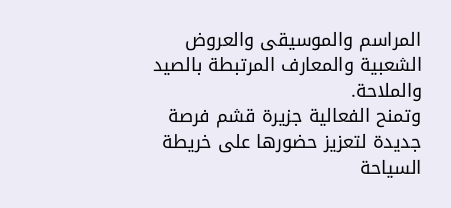المراسم والموسيقى والعروض الشعبية والمعارف المرتبطة بالصيد والملاحة.
وتمنح الفعالية جزيرة قشم فرصة جديدة لتعزيز حضورها على خريطة السياحة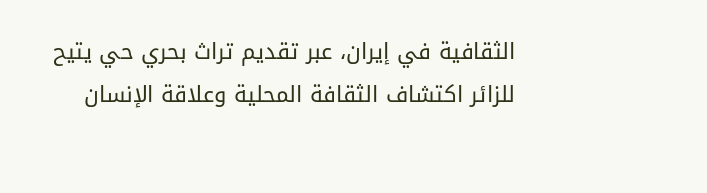الثقافية في إيران، عبر تقديم تراث بحري حي يتيح للزائر اكتشاف الثقافة المحلية وعلاقة الإنسان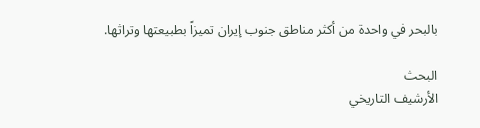بالبحر في واحدة من أكثر مناطق جنوب إيران تميزاً بطبيعتها وتراثها.

البحث
الأرشيف التاريخي